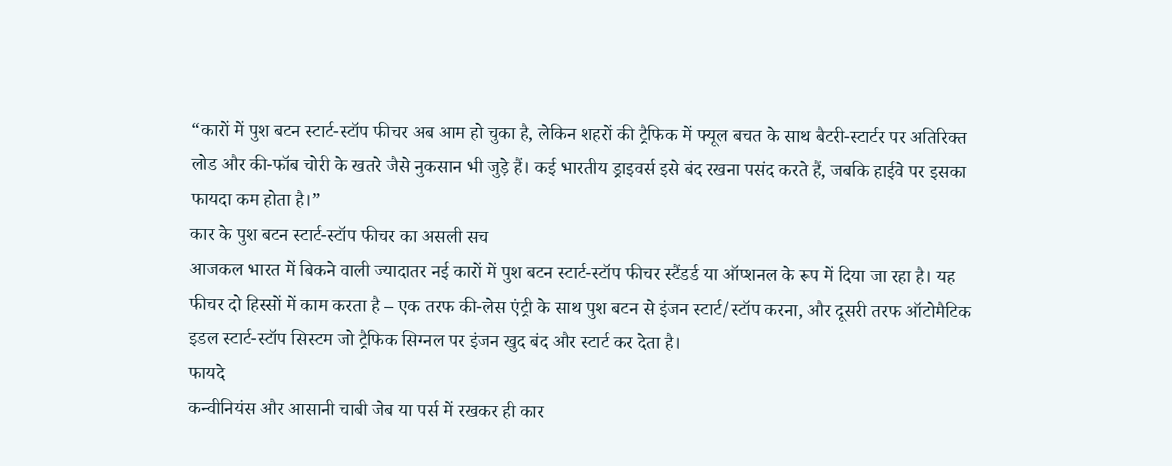“कारों में पुश बटन स्टार्ट-स्टॉप फीचर अब आम हो चुका है, लेकिन शहरों की ट्रैफिक में फ्यूल बचत के साथ बैटरी-स्टार्टर पर अतिरिक्त लोड और की-फॉब चोरी के खतरे जैसे नुकसान भी जुड़े हैं। कई भारतीय ड्राइवर्स इसे बंद रखना पसंद करते हैं, जबकि हाईवे पर इसका फायदा कम होता है।”
कार के पुश बटन स्टार्ट-स्टॉप फीचर का असली सच
आजकल भारत में बिकने वाली ज्यादातर नई कारों में पुश बटन स्टार्ट-स्टॉप फीचर स्टैंडर्ड या ऑप्शनल के रूप में दिया जा रहा है। यह फीचर दो हिस्सों में काम करता है – एक तरफ की-लेस एंट्री के साथ पुश बटन से इंजन स्टार्ट/स्टॉप करना, और दूसरी तरफ ऑटोमैटिक इडल स्टार्ट-स्टॉप सिस्टम जो ट्रैफिक सिग्नल पर इंजन खुद बंद और स्टार्ट कर देता है।
फायदे
कन्वीनियंस और आसानी चाबी जेब या पर्स में रखकर ही कार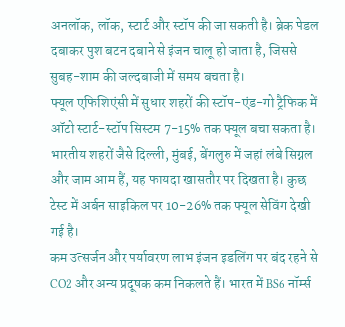अनलॉक, लॉक, स्टार्ट और स्टॉप की जा सकती है। ब्रेक पेडल दबाकर पुश बटन दबाने से इंजन चालू हो जाता है, जिससे सुबह-शाम की जल्दबाजी में समय बचता है।
फ्यूल एफिशिएंसी में सुधार शहरों की स्टॉप-एंड-गो ट्रैफिक में ऑटो स्टार्ट-स्टॉप सिस्टम 7-15% तक फ्यूल बचा सकता है। भारतीय शहरों जैसे दिल्ली, मुंबई, बेंगलुरु में जहां लंबे सिग्नल और जाम आम हैं, यह फायदा खासतौर पर दिखता है। कुछ टेस्ट में अर्बन साइकिल पर 10-26% तक फ्यूल सेविंग देखी गई है।
कम उत्सर्जन और पर्यावरण लाभ इंजन इडलिंग पर बंद रहने से CO2 और अन्य प्रदूषक कम निकलते हैं। भारत में BS6 नॉर्म्स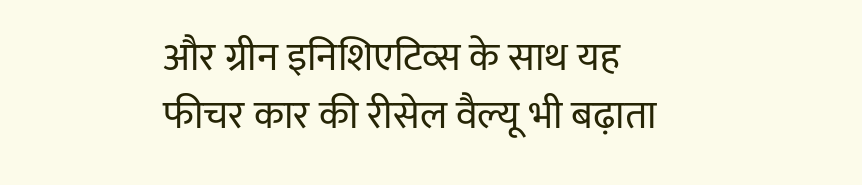और ग्रीन इनिशिएटिव्स के साथ यह फीचर कार की रीसेल वैल्यू भी बढ़ाता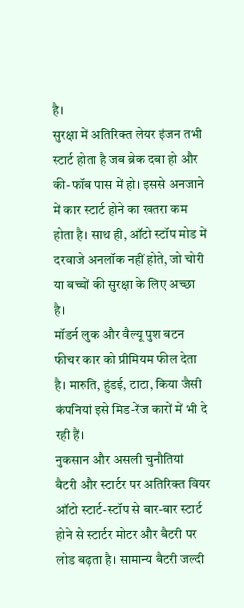है।
सुरक्षा में अतिरिक्त लेयर इंजन तभी स्टार्ट होता है जब ब्रेक दबा हो और की-फॉब पास में हो। इससे अनजाने में कार स्टार्ट होने का खतरा कम होता है। साथ ही, ऑटो स्टॉप मोड में दरवाजे अनलॉक नहीं होते, जो चोरी या बच्चों की सुरक्षा के लिए अच्छा है।
मॉडर्न लुक और वैल्यू पुश बटन फीचर कार को प्रीमियम फील देता है। मारुति, हुंडई, टाटा, किया जैसी कंपनियां इसे मिड-रेंज कारों में भी दे रही हैं।
नुकसान और असली चुनौतियां
बैटरी और स्टार्टर पर अतिरिक्त वियर ऑटो स्टार्ट-स्टॉप से बार-बार स्टार्ट होने से स्टार्टर मोटर और बैटरी पर लोड बढ़ता है। सामान्य बैटरी जल्दी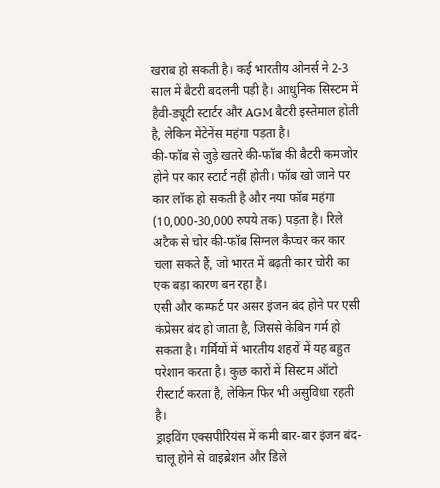खराब हो सकती है। कई भारतीय ओनर्स ने 2-3 साल में बैटरी बदलनी पड़ी है। आधुनिक सिस्टम में हैवी-ड्यूटी स्टार्टर और AGM बैटरी इस्तेमाल होती है, लेकिन मेंटेनेंस महंगा पड़ता है।
की-फॉब से जुड़े खतरे की-फॉब की बैटरी कमजोर होने पर कार स्टार्ट नहीं होती। फॉब खो जाने पर कार लॉक हो सकती है और नया फॉब महंगा (10,000-30,000 रुपये तक) पड़ता है। रिले अटैक से चोर की-फॉब सिग्नल कैप्चर कर कार चला सकते हैं, जो भारत में बढ़ती कार चोरी का एक बड़ा कारण बन रहा है।
एसी और कम्फर्ट पर असर इंजन बंद होने पर एसी कंप्रेसर बंद हो जाता है, जिससे केबिन गर्म हो सकता है। गर्मियों में भारतीय शहरों में यह बहुत परेशान करता है। कुछ कारों में सिस्टम ऑटो रीस्टार्ट करता है, लेकिन फिर भी असुविधा रहती है।
ड्राइविंग एक्सपीरियंस में कमी बार-बार इंजन बंद-चालू होने से वाइब्रेशन और डिले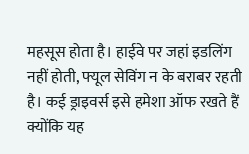महसूस होता है। हाईवे पर जहां इडलिंग नहीं होती, फ्यूल सेविंग न के बराबर रहती है। कई ड्राइवर्स इसे हमेशा ऑफ रखते हैं क्योंकि यह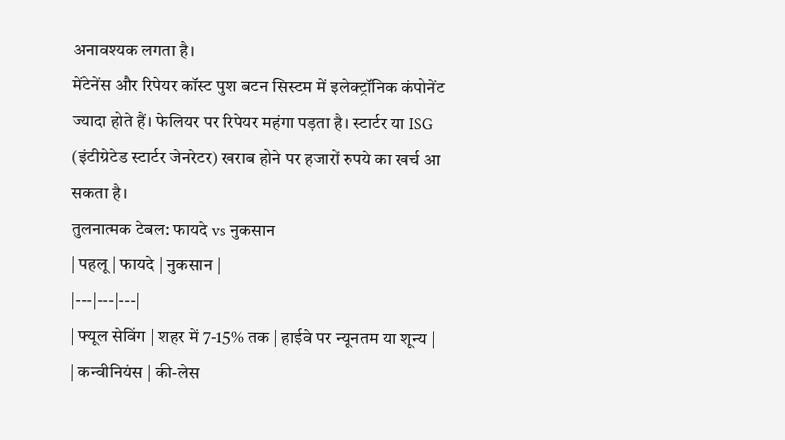अनावश्यक लगता है।
मेंटेनेंस और रिपेयर कॉस्ट पुश बटन सिस्टम में इलेक्ट्रॉनिक कंपोनेंट ज्यादा होते हैं। फेलियर पर रिपेयर महंगा पड़ता है। स्टार्टर या ISG (इंटीग्रेटेड स्टार्टर जेनरेटर) खराब होने पर हजारों रुपये का खर्च आ सकता है।
तुलनात्मक टेबल: फायदे vs नुकसान
| पहलू | फायदे | नुकसान |
|---|---|---|
| फ्यूल सेविंग | शहर में 7-15% तक | हाईवे पर न्यूनतम या शून्य |
| कन्वीनियंस | की-लेस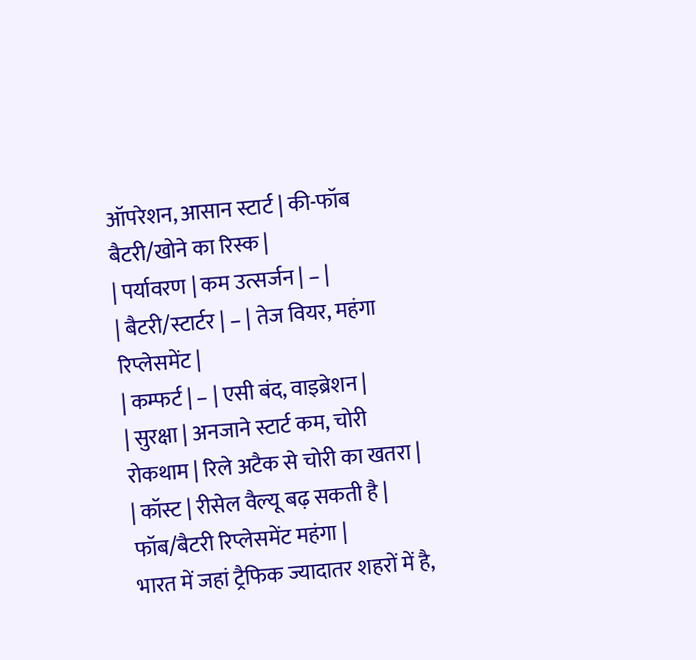ऑपरेशन, आसान स्टार्ट | की-फॉब बैटरी/खोने का रिस्क |
| पर्यावरण | कम उत्सर्जन | – |
| बैटरी/स्टार्टर | – | तेज वियर, महंगा रिप्लेसमेंट |
| कम्फर्ट | – | एसी बंद, वाइब्रेशन |
| सुरक्षा | अनजाने स्टार्ट कम, चोरी रोकथाम | रिले अटैक से चोरी का खतरा |
| कॉस्ट | रीसेल वैल्यू बढ़ सकती है | फॉब/बैटरी रिप्लेसमेंट महंगा |
भारत में जहां ट्रैफिक ज्यादातर शहरों में है,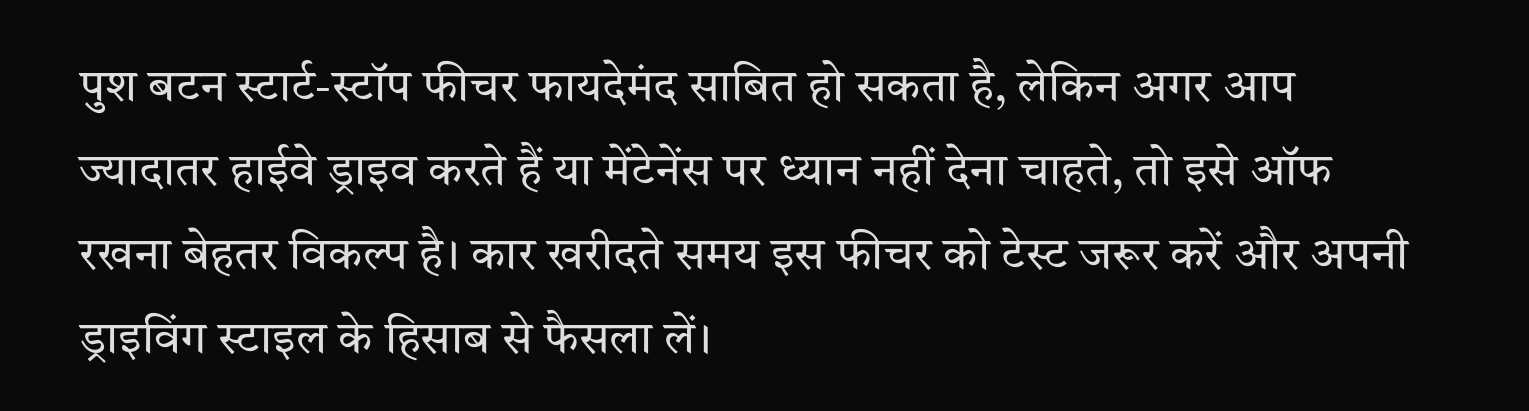पुश बटन स्टार्ट-स्टॉप फीचर फायदेमंद साबित हो सकता है, लेकिन अगर आप ज्यादातर हाईवे ड्राइव करते हैं या मेंटेनेंस पर ध्यान नहीं देना चाहते, तो इसे ऑफ रखना बेहतर विकल्प है। कार खरीदते समय इस फीचर को टेस्ट जरूर करें और अपनी ड्राइविंग स्टाइल के हिसाब से फैसला लें।